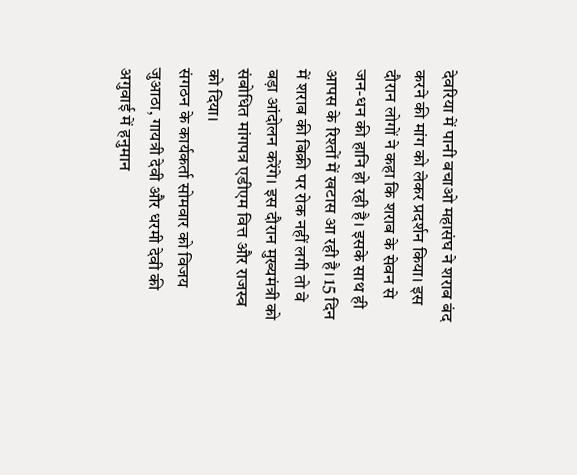देवरिया में पानी बचाओ महासंघ ने शराब बंद करने की मांग को लेकर प्रदर्शन किया। इस दौरान लोगों ने कहा कि शराब के सेवन से जन-धन की हानि हो रही है। इसके साथ ही आपस के रिश्तों में खटास आ रही है। 15 दिन में शराब की बिक्री पर रोक नहीं लगी तो वे बड़ा आंदोलन करेंगे। इस दौरान मुख्यमंत्री को संबोधित मांगपत्र एडीएम वित्त और राजस्व को दिया।
संगठन के कार्यकर्ता सोमवार को विजय जुआठा, गायत्री देवी और धरमी देवी की अगुवाई में हनुमान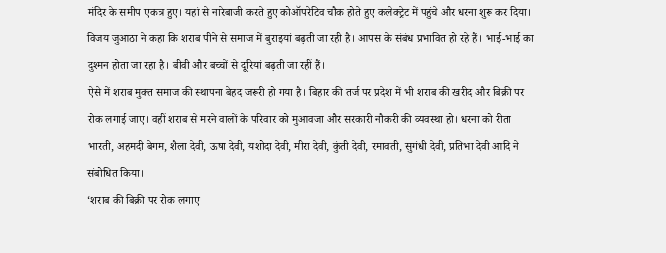मंदिर के समीप एकत्र हुए। यहां से नारेबाजी करते हुए कोऑपरेटिव चौक होते हुए कलेक्ट्रेट में पहुंचे और धरना शुरू कर दिया। विजय जुआठा ने कहा कि शराब पीने से समाज में बुराइयां बढ़ती जा रही है। आपस के संबंध प्रभावित हो रहे हैं। भाई-भाई का दुश्मन होता जा रहा है। बीवी और बच्चों से दूरियां बढ़ती जा रहीं हैं।
ऐसे में शराब मुक्त समाज की स्थापना बेहद जरूरी हो गया है। बिहार की तर्ज पर प्रदेश में भी शराब की खरीद और बिक्री पर रोक लगाई जाए। वहीं शराब से मरने वालों के परिवार को मुआवजा और सरकारी नौकरी की व्यवस्था हो। धरना को रीता भारती, अहमदी बेगम, शैला देवी, ऊषा देवी, यशोदा देवी, मीरा देवी, कुंती देवी, रमावती, सुगंधी देवी, प्रतिभा देवी आदि ने संबोधित किया।
‘शराब की बिक्री पर रोक लगाए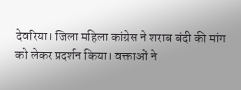देवरिया। जिला महिला कांग्रेस ने शराब बंदी की मांग को लेकर प्रदर्शन किया। वक्ताओं ने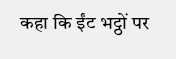कहा कि ईंट भट्ठों पर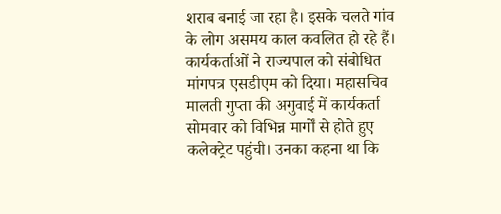शराब बनाई जा रहा है। इसके चलते गांव के लोग असमय काल कवलित हो रहे हैं। कार्यकर्ताओं ने राज्यपाल को संबोधित मांगपत्र एसडीएम को दिया। महासचिव मालती गुप्ता की अगुवाई में कार्यकर्ता सोमवार को विभिन्न मार्गों से होते हुए कलेक्ट्रेट पहुंची। उनका कहना था कि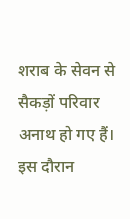शराब के सेवन से सैकड़ों परिवार अनाथ हो गए हैं। इस दौरान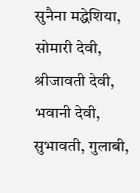सुनैना मद्धेशिया, सोमारी देवी, श्रीजावती देवी, भवानी देवी, सुभावती, गुलाबी,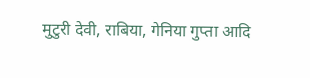मुटुरी देवी, राबिया, गेनिया गुप्ता आदि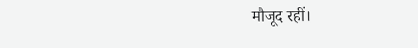मौजूद रहीं।